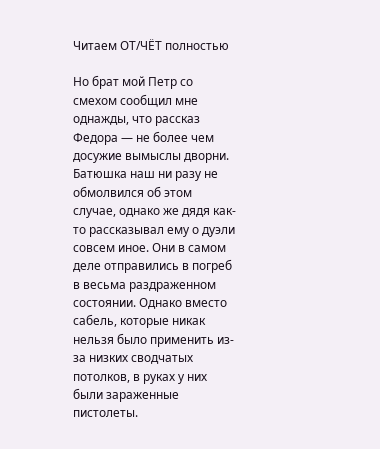Читаем ОТ/ЧЁТ полностью

Но брат мой Петр со смехом сообщил мне однажды, что рассказ Федора — не более чем досужие вымыслы дворни. Батюшка наш ни разу не обмолвился об этом случае, однако же дядя как-то рассказывал ему о дуэли совсем иное. Они в самом деле отправились в погреб в весьма раздраженном состоянии. Однако вместо сабель, которые никак нельзя было применить из-за низких сводчатых потолков, в руках у них были зараженные пистолеты.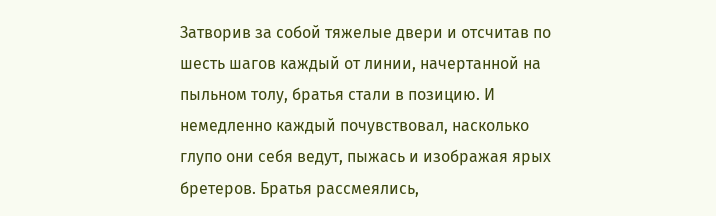Затворив за собой тяжелые двери и отсчитав по шесть шагов каждый от линии, начертанной на пыльном толу, братья стали в позицию. И немедленно каждый почувствовал, насколько глупо они себя ведут, пыжась и изображая ярых бретеров. Братья рассмеялись,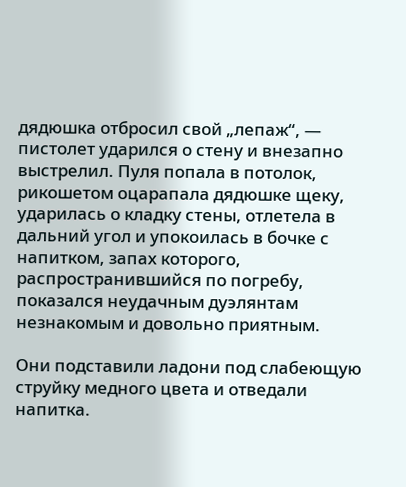дядюшка отбросил свой „лепаж“, — пистолет ударился о стену и внезапно выстрелил. Пуля попала в потолок, рикошетом оцарапала дядюшке щеку, ударилась о кладку стены, отлетела в дальний угол и упокоилась в бочке с напитком, запах которого, распространившийся по погребу, показался неудачным дуэлянтам незнакомым и довольно приятным.

Они подставили ладони под слабеющую струйку медного цвета и отведали напитка.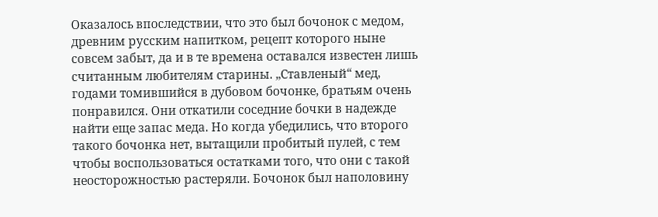Оказалось впоследствии, что это был бочонок с медом, древним русским напитком, рецепт которого ныне совсем забыт, да и в те времена оставался известен лишь считанным любителям старины. „Ставленый“ мед, годами томившийся в дубовом бочонке, братьям очень понравился. Они откатили соседние бочки в надежде найти еще запас меда. Но когда убедились, что второго такого бочонка нет, вытащили пробитый пулей, с тем чтобы воспользоваться остатками того, что они с такой неосторожностью растеряли. Бочонок был наполовину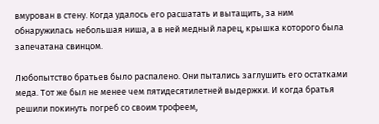вмурован в стену. Когда удалось его расшатать и вытащить, за ним обнаружилась небольшая ниша, а в ней медный ларец, крышка которого была запечатана свинцом.

Любопытство братьев было распалено. Они пытались заглушить его остатками меда. Тот же был не менее чем пятидесятилетней выдержки. И когда братья решили покинуть погреб со своим трофеем,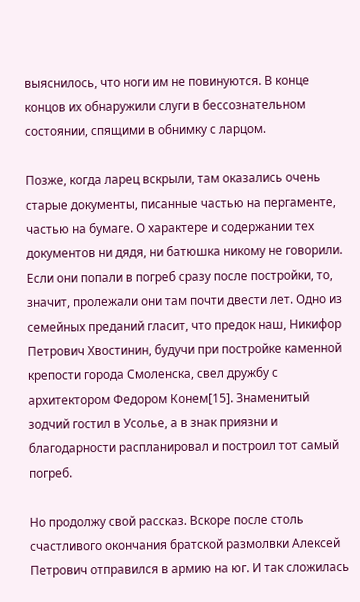выяснилось, что ноги им не повинуются. В конце концов их обнаружили слуги в бессознательном состоянии, спящими в обнимку с ларцом.

Позже, когда ларец вскрыли, там оказались очень старые документы, писанные частью на пергаменте, частью на бумаге. О характере и содержании тех документов ни дядя, ни батюшка никому не говорили. Если они попали в погреб сразу после постройки, то, значит, пролежали они там почти двести лет. Одно из семейных преданий гласит, что предок наш, Никифор Петрович Хвостинин, будучи при постройке каменной крепости города Смоленска, свел дружбу с архитектором Федором Конем[15]. Знаменитый зодчий гостил в Усолье, а в знак приязни и благодарности распланировал и построил тот самый погреб.

Но продолжу свой рассказ. Вскоре после столь счастливого окончания братской размолвки Алексей Петрович отправился в армию на юг. И так сложилась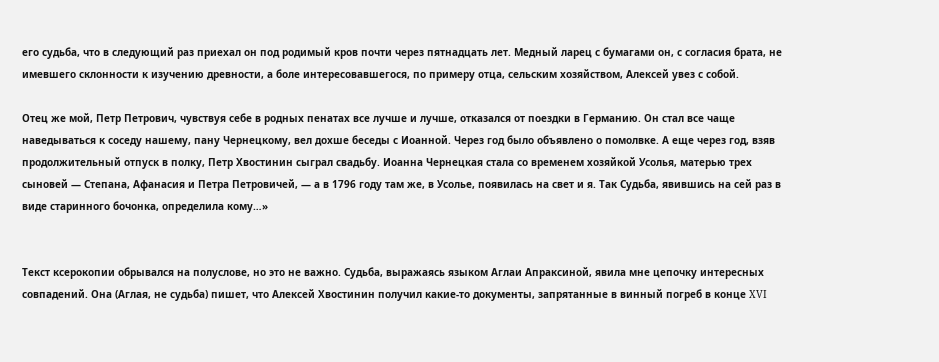его судьба, что в следующий раз приехал он под родимый кров почти через пятнадцать лет. Медный ларец с бумагами он, с согласия брата, не имевшего склонности к изучению древности, а боле интересовавшегося, по примеру отца, сельским хозяйством, Алексей увез с собой.

Отец же мой, Петр Петрович, чувствуя себе в родных пенатах все лучше и лучше, отказался от поездки в Германию. Он стал все чаще наведываться к соседу нашему, пану Чернецкому, вел дохше беседы с Иоанной. Через год было объявлено о помолвке. А еще через год, взяв продолжительный отпуск в полку, Петр Хвостинин сыграл свадьбу. Иоанна Чернецкая стала со временем хозяйкой Усолья, матерью трех сыновей — Степана, Афанасия и Петра Петровичей, — а в 1796 году там же, в Усолье, появилась на свет и я. Так Судьба, явившись на сей раз в виде старинного бочонка, определила кому…»


Текст ксерокопии обрывался на полуслове, но это не важно. Судьба, выражаясь языком Аглаи Апраксиной, явила мне цепочку интересных совпадений. Она (Аглая, не судьба) пишет, что Алексей Хвостинин получил какие-то документы, запрятанные в винный погреб в конце XVI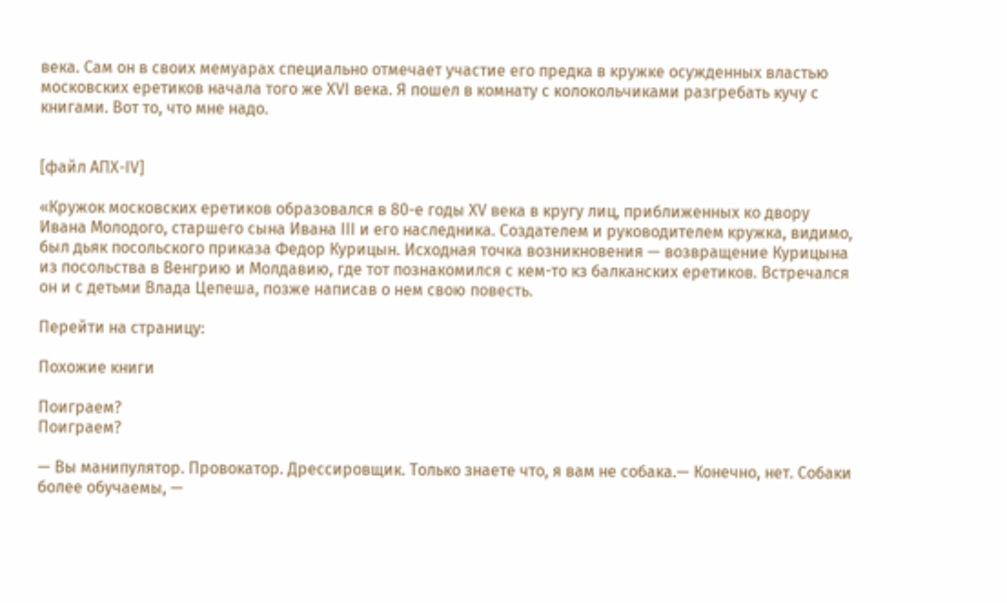века. Сам он в своих мемуарах специально отмечает участие его предка в кружке осужденных властью московских еретиков начала того же XVI века. Я пошел в комнату с колокольчиками разгребать кучу с книгами. Вот то, что мне надо.


[файл АПХ-IV]

«Кружок московских еретиков образовался в 80-е годы XV века в кругу лиц, приближенных ко двору Ивана Молодого, старшего сына Ивана III и его наследника. Создателем и руководителем кружка, видимо, был дьяк посольского приказа Федор Курицын. Исходная точка возникновения — возвращение Курицына из посольства в Венгрию и Молдавию, где тот познакомился с кем-то кз балканских еретиков. Встречался он и с детьми Влада Цепеша, позже написав о нем свою повесть.

Перейти на страницу:

Похожие книги

Поиграем?
Поиграем?

— Вы манипулятор. Провокатор. Дрессировщик. Только знаете что, я вам не собака.— Конечно, нет. Собаки более обучаемы, —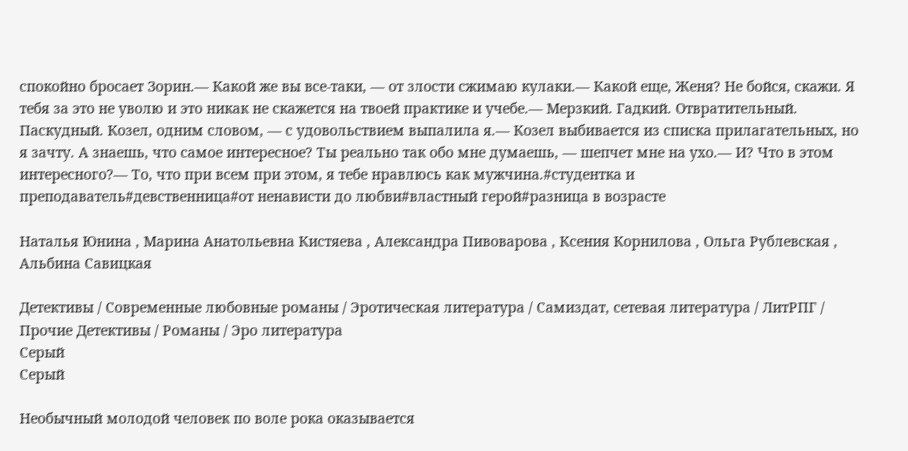спокойно бросает Зорин.— Какой же вы все-таки, — от злости сжимаю кулаки.— Какой еще, Женя? Не бойся, скажи. Я тебя за это не уволю и это никак не скажется на твоей практике и учебе.— Мерзкий. Гадкий. Отвратительный. Паскудный. Козел, одним словом, — с удовольствием выпалила я.— Козел выбивается из списка прилагательных, но я зачту. А знаешь, что самое интересное? Ты реально так обо мне думаешь, — шепчет мне на ухо.— И? Что в этом интересного?— То, что при всем при этом, я тебе нравлюсь как мужчина.#студентка и преподаватель#девственница#от ненависти до любви#властный герой#разница в возрасте

Наталья Юнина , Марина Анатольевна Кистяева , Александра Пивоварова , Ксения Корнилова , Ольга Рублевская , Альбина Савицкая

Детективы / Современные любовные романы / Эротическая литература / Самиздат, сетевая литература / ЛитРПГ / Прочие Детективы / Романы / Эро литература
Серый
Серый

Необычный молодой человек по воле рока оказывается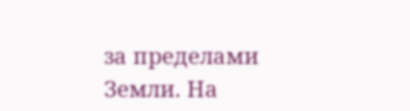за пределами Земли. На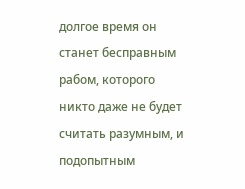долгое время он станет бесправным рабом, которого никто даже не будет считать разумным, и подопытным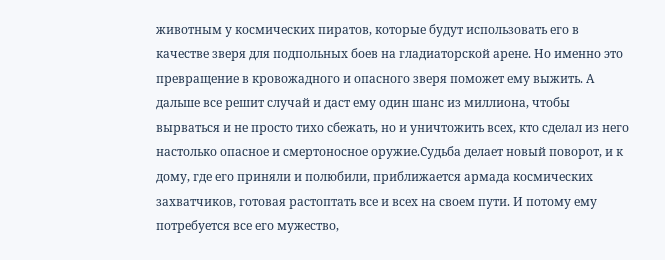животным у космических пиратов, которые будут использовать его в качестве зверя для подпольных боев на гладиаторской арене. Но именно это превращение в кровожадного и опасного зверя поможет ему выжить. А дальше все решит случай и даст ему один шанс из миллиона, чтобы вырваться и не просто тихо сбежать, но и уничтожить всех, кто сделал из него настолько опасное и смертоносное оружие.Судьба делает новый поворот, и к дому, где его приняли и полюбили, приближается армада космических захватчиков, готовая растоптать все и всех на своем пути. И потому ему потребуется все его мужество,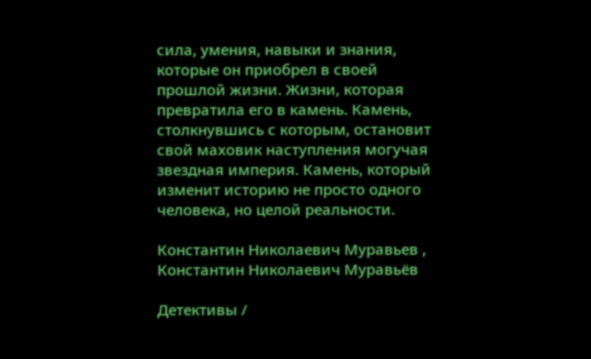сила, умения, навыки и знания, которые он приобрел в своей прошлой жизни. Жизни, которая превратила его в камень. Камень, столкнувшись с которым, остановит свой маховик наступления могучая звездная империя. Камень, который изменит историю не просто одного человека, но целой реальности.

Константин Николаевич Муравьев , Константин Николаевич Муравьёв

Детективы /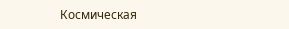Космическая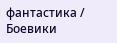фантастика / Боевики